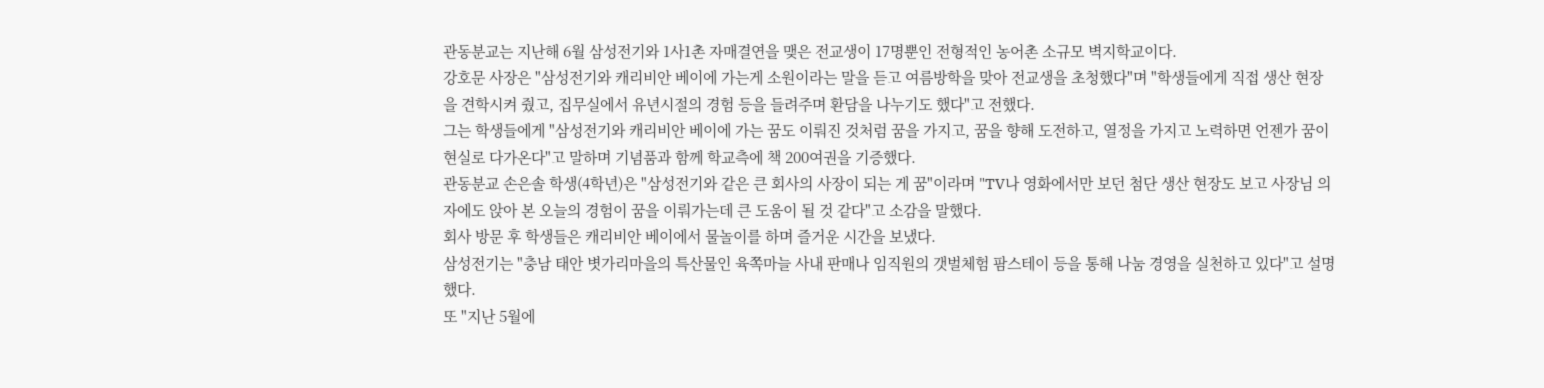관동분교는 지난해 6월 삼성전기와 1사1촌 자매결연을 맺은 전교생이 17명뿐인 전형적인 농어촌 소규모 벽지학교이다.
강호문 사장은 "삼성전기와 캐리비안 베이에 가는게 소원이라는 말을 듣고 여름방학을 맞아 전교생을 초청했다"며 "학생들에게 직접 생산 현장을 견학시켜 줬고, 집무실에서 유년시절의 경험 등을 들려주며 환담을 나누기도 했다"고 전했다.
그는 학생들에게 "삼성전기와 캐리비안 베이에 가는 꿈도 이뤄진 것처럼 꿈을 가지고, 꿈을 향해 도전하고, 열정을 가지고 노력하면 언젠가 꿈이 현실로 다가온다"고 말하며 기념품과 함께 학교측에 책 200여권을 기증했다.
관동분교 손은솔 학생(4학년)은 "삼성전기와 같은 큰 회사의 사장이 되는 게 꿈"이라며 "TV나 영화에서만 보던 첨단 생산 현장도 보고 사장님 의자에도 앉아 본 오늘의 경험이 꿈을 이뤄가는데 큰 도움이 될 것 같다"고 소감을 말했다.
회사 방문 후 학생들은 캐리비안 베이에서 물놀이를 하며 즐거운 시간을 보냈다.
삼성전기는 "충남 태안 볏가리마을의 특산물인 육쪽마늘 사내 판매나 임직원의 갯벌체험 팜스테이 등을 통해 나눔 경영을 실천하고 있다"고 설명했다.
또 "지난 5월에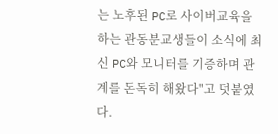는 노후된 PC로 사이버교육을 하는 관동분교생들이 소식에 최신 PC와 모니터를 기증하며 관계를 돈독히 해왔다"고 덧붙였다.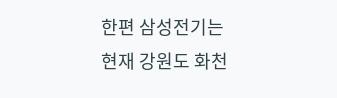한편 삼성전기는 현재 강원도 화천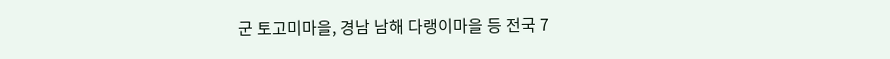군 토고미마을, 경남 남해 다랭이마을 등 전국 7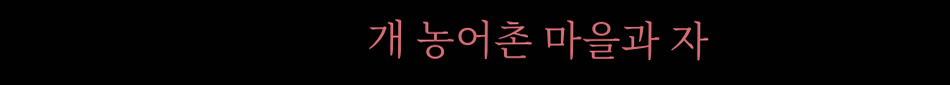개 농어촌 마을과 자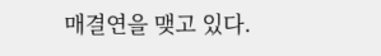매결연을 맺고 있다.